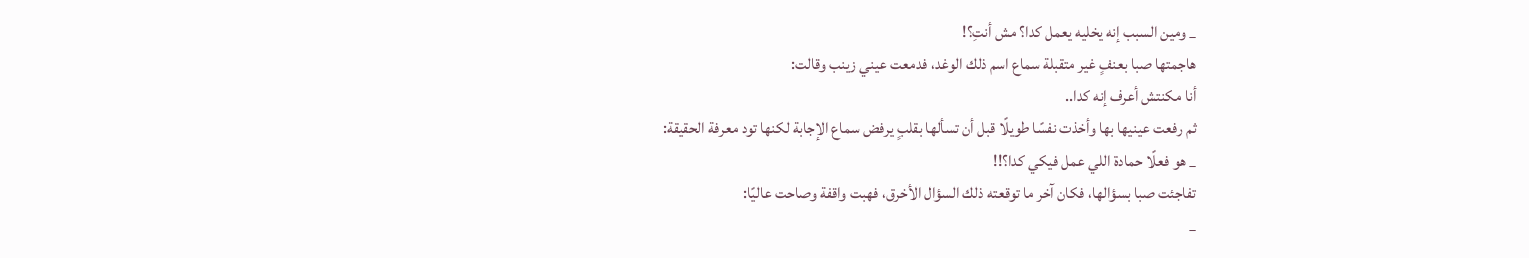_ ومين السبب إنه يخليه يعمل كدا؟ مش أنتِ؟!
هاجمتها صبا بعنفٍ غير متقبلة سماع اسم ذلك الوغد، فدمعت عيني زينب وقالت:
أنا مكنتش أعرف إنه كدا..
ثم رفعت عينيها بها وأخذت نفسًا طويلًا قبل أن تسألها بقلبٍ يرفض سماع الإجابة لكنها تود معرفة الحقيقة:
_ هو فعلًا حمادة اللي عمل فيكي كدا؟!!
تفاجئت صبا بسؤالها، فكان آخر ما توقعته ذلك السؤال الأخرق، فهبت واقفة وصاحت عاليًا:
_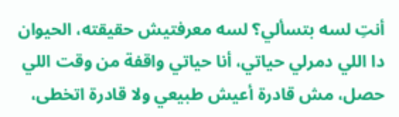أنتِ لسه بتسألي؟ لسه معرفتيش حقيقته، الحيوان دا اللي دمرلي حياتي، أنا حياتي واقفة من وقت اللي حصل، مش قادرة أعيش طبيعي ولا قادرة اتخطى،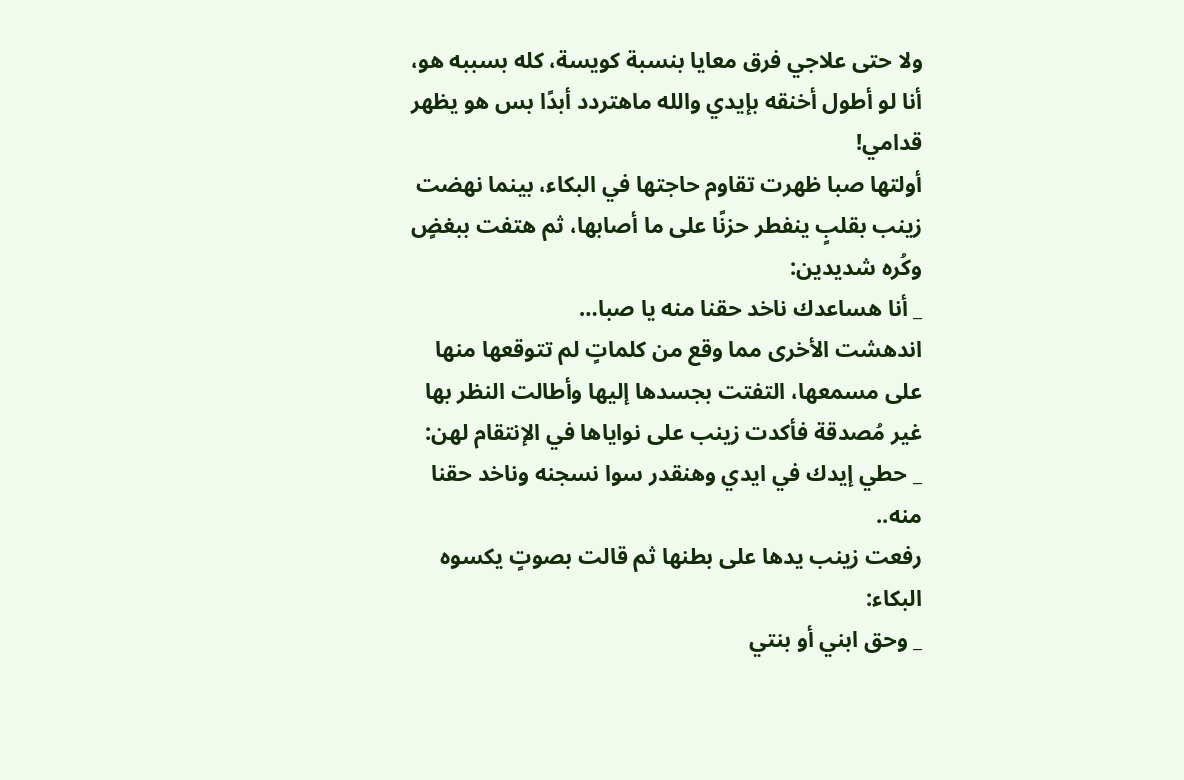ولا حتى علاجي فرق معايا بنسبة كويسة، كله بسببه هو، أنا لو أطول أخنقه بإيدي والله ماهتردد أبدًا بس هو يظهر قدامي!
أولتها صبا ظهرت تقاوم حاجتها في البكاء، بينما نهضت زينب بقلبٍ ينفطر حزنًا على ما أصابها، ثم هتفت ببغضٍ وكُره شديدين:
_ أنا هساعدك ناخد حقنا منه يا صبا…
اندهشت الأخرى مما وقع من كلماتٍ لم تتوقعها منها على مسمعها، التفتت بجسدها إليها وأطالت النظر بها غير مُصدقة فأكدت زينب على نواياها في الإنتقام لهن:
_ حطي إيدك في ايدي وهنقدر سوا نسجنه وناخد حقنا منه..
رفعت زينب يدها على بطنها ثم قالت بصوتٍ يكسوه البكاء:
_ وحق ابني أو بنتي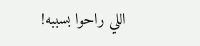اللي راحوا بسببه!